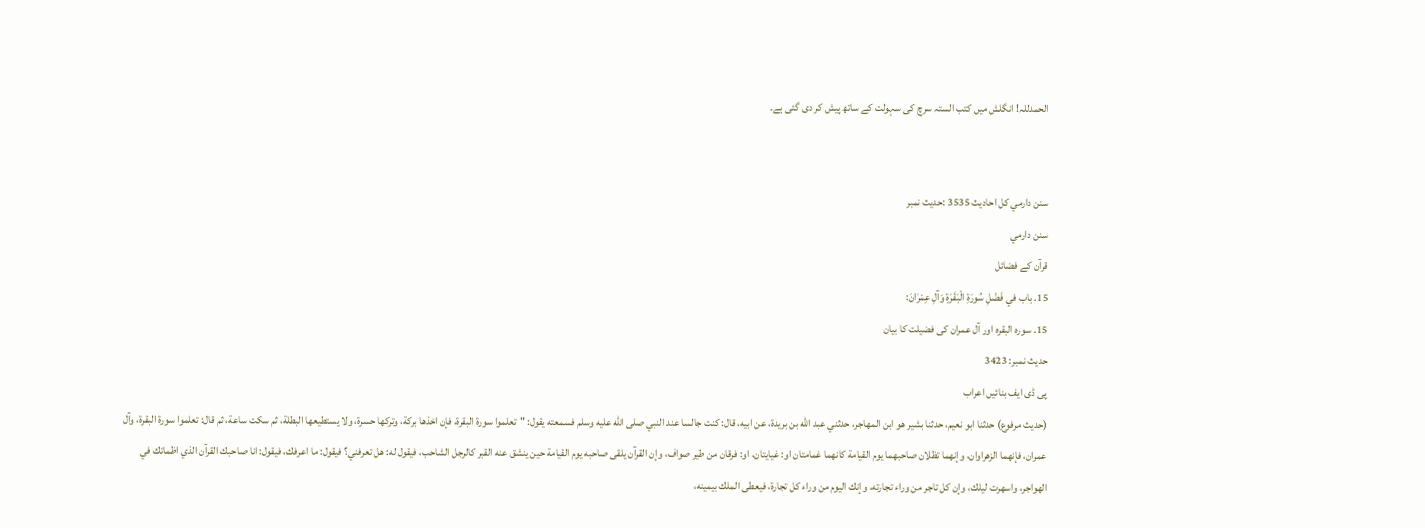الحمدللہ! انگلش میں کتب الستہ سرچ کی سہولت کے ساتھ پیش کر دی گئی ہے۔


سنن دارمي کل احادیث 3535 :حدیث نمبر
سنن دارمي
قرآن کے فضائل
15. باب في فَضْلِ سُورَةِ الْبَقَرَةِ وَآلِ عِمْرَانَ:
15. سورہ البقرہ اور آل عمران کی فضیلت کا بیان
حدیث نمبر: 3423
پی ڈی ایف بنائیں اعراب
(حديث مرفوع) حدثنا ابو نعيم، حدثنا بشير هو ابن المهاجر، حدثني عبد الله بن بريدة، عن ابيه، قال: كنت جالسا عند النبي صلى الله عليه وسلم فسمعته يقول: "تعلموا سورة البقرة، فإن اخذها بركة، وتركها حسرة، ولا يستطيعها البطلة، ثم سكت ساعة، ثم قال: تعلموا سورة البقرة، وآل عمران، فإنهما الزهراوان، وإنهما تظلان صاحبهما يوم القيامة كانهما غمامتان او: غيايتان، او: فرقان من طير صواف، وإن القرآن يلقى صاحبه يوم القيامة حين ينشق عنه القبر كالرجل الشاحب، فيقول له: هل تعرفني؟ فيقول: ما اعرفك، فيقول: انا صاحبك القرآن الذي اظماتك في الهواجر، واسهرت ليلك، وإن كل تاجر من وراء تجارته، وإنك اليوم من وراء كل تجارة، فيعطى الملك بيمينه،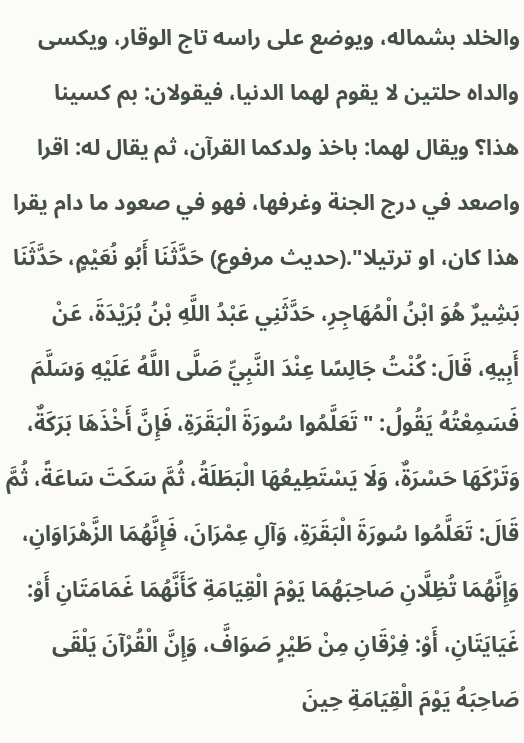والخلد بشماله، ويوضع على راسه تاج الوقار، ويكسى والداه حلتين لا يقوم لهما الدنيا، فيقولان: بم كسينا هذا؟ ويقال لهما: باخذ ولدكما القرآن، ثم يقال له: اقرا واصعد في درج الجنة وغرفها، فهو في صعود ما دام يقرا هذا كان، او ترتيلا".(حديث مرفوع) حَدَّثَنَا أَبُو نُعَيْمٍ، حَدَّثَنَا بَشِيرٌ هُوَ ابْنُ الْمُهَاجِرِ، حَدَّثَنِي عَبْدُ اللَّهِ بْنُ بُرَيْدَةَ، عَنْ أَبِيهِ، قَالَ: كُنْتُ جَالِسًا عِنْدَ النَّبِيِّ صَلَّى اللَّهُ عَلَيْهِ وَسَلَّمَ فَسَمِعْتُهُ يَقُولُ: "تَعَلَّمُوا سُورَةَ الْبَقَرَةِ، فَإِنَّ أَخْذَهَا بَرَكَةٌ، وَتَرْكَهَا حَسْرَةٌ، وَلَا يَسْتَطِيعُهَا الْبَطَلَةُ، ثُمَّ سَكَتَ سَاعَةً، ثُمَّ قَالَ: تَعَلَّمُوا سُورَةَ الْبَقَرَةِ، وَآلِ عِمْرَانَ، فَإِنَّهُمَا الزَّهْرَاوَانِ، وَإِنَّهُمَا تُظِلَّانِ صَاحِبَهُمَا يَوْمَ الْقِيَامَةِ كَأَنَّهُمَا غَمَامَتَانِ أَوْ: غَيَايَتَانِ، أَوْ: فِرْقَانِ مِنْ طَيْرٍ صَوَافَّ، وَإِنَّ الْقُرْآنَ يَلْقَى صَاحِبَهُ يَوْمَ الْقِيَامَةِ حِينَ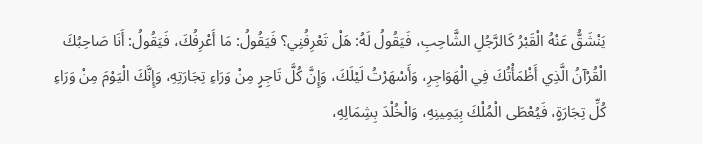يَنْشَقُّ عَنْهُ الْقَبْرُ كَالرَّجُلِ الشَّاحِبِ، فَيَقُولُ لَهُ: هَلْ تَعْرِفُنِي؟ فَيَقُولُ: مَا أَعْرِفُكَ، فَيَقُولُ: أَنَا صَاحِبُكَ الْقُرْآنُ الَّذِي أَظْمَأْتُكَ فِي الْهَوَاجِرِ، وَأَسْهَرْتُ لَيْلَكَ، وَإِنَّ كُلَّ تَاجِرٍ مِنْ وَرَاءِ تِجَارَتِهِ، وَإِنَّكَ الْيَوْمَ مِنْ وَرَاءِ كُلِّ تِجَارَةٍ، فَيُعْطَى الْمُلْكَ بِيَمِينِهِ، وَالْخُلْدَ بِشِمَالِهِ،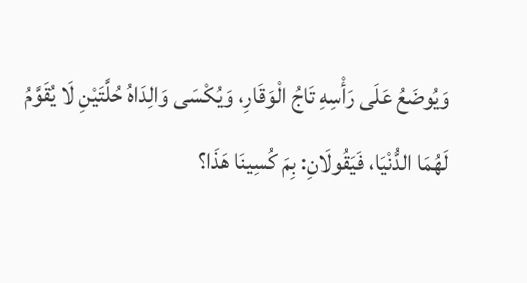وَيُوضَعُ عَلَى رَأْسِهِ تَاجُ الْوَقَارِ، وَيُكْسَى وَالِدَاهُ حُلَّتَيْنِ لَا يُقَوَّمُ لَهُمَا الدُّنْيَا، فَيَقُولَانِ: بِمَ كُسِينَا هَذَا؟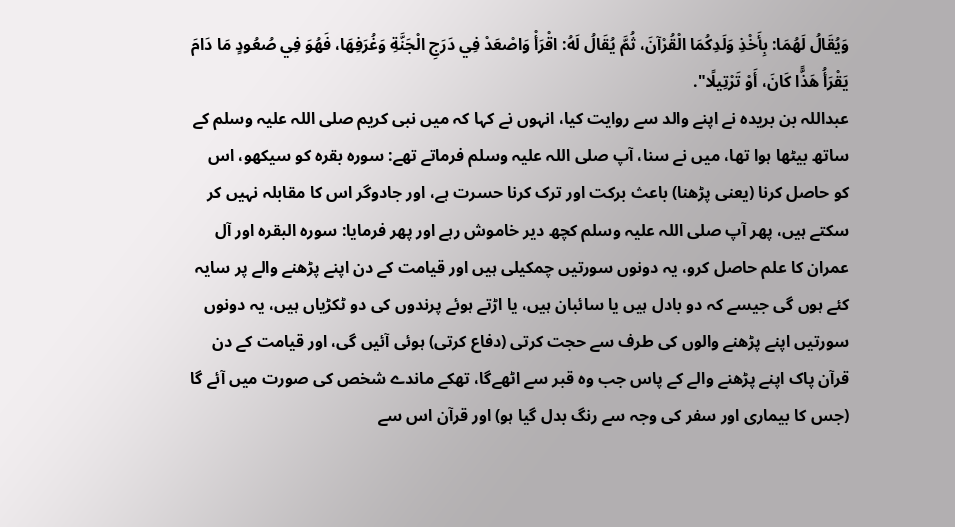وَيُقَالُ لَهُمَا: بِأَخْذِ وَلَدِكُمَا الْقُرْآنَ، ثُمَّ يُقَالُ لَهُ: اقْرَأْ وَاصْعَدْ فِي دَرَجِ الْجَنَّةِ وَغُرَفِهَا، فَهُوَ فِي صُعُودٍ مَا دَامَ يَقْرَأُ هَذًّا كَانَ، أَوْ تَرْتِيلًا".
عبداللہ بن بریدہ نے اپنے والد سے روایت کیا، انہوں نے کہا کہ میں نبی کریم صلی اللہ علیہ وسلم کے ساتھ بیٹھا ہوا تھا، میں نے سنا، آپ صلی اللہ علیہ وسلم فرماتے تھے: سورہ بقرہ کو سیکھو، اس کو حاصل کرنا (یعنی پڑھنا) باعث برکت اور ترک کرنا حسرت ہے، اور جادوگر اس کا مقابلہ نہیں کر سکتے ہیں، پھر آپ صلی اللہ علیہ وسلم کچھ دیر خاموش رہے اور پھر فرمایا: سورہ البقرہ اور آل عمران کا علم حاصل کرو، یہ دونوں سورتیں چمکیلی ہیں اور قیامت کے دن اپنے پڑھنے والے پر سایہ کئے ہوں گی جیسے کہ دو بادل ہیں یا سائبان ہیں، یا اڑتے ہوئے پرندوں کی دو ٹکڑیاں ہیں، یہ دونوں سورتیں اپنے پڑھنے والوں کی طرف سے حجت کرتی (دفاع کرتی) ہوئی آئیں گی، اور قیامت کے دن قرآن پاک اپنے پڑھنے والے کے پاس جب وہ قبر سے اٹھےگا، تھکے ماندے شخص کی صورت میں آئے گا (جس کا بیماری اور سفر کی وجہ سے رنگ بدل گیا ہو) اور قرآن اس سے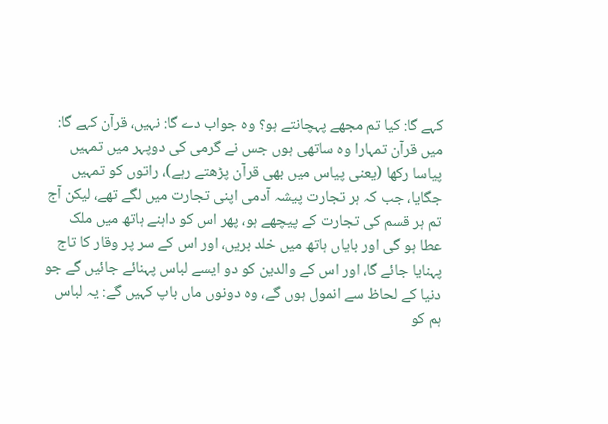کہے گا: کیا تم مجھے پہچانتے ہو؟ وہ جواب دے گا: نہیں، قرآن کہے گا: میں قرآن تمہارا وہ ساتھی ہوں جس نے گرمی کی دوپہر میں تمہیں پیاسا رکھا (یعنی پیاس میں بھی قرآن پڑھتے رہے)، راتوں کو تمہیں جگایا، جب کہ ہر تجارت پیشہ آدمی اپنی تجارت میں لگے تھے، لیکن آج تم ہر قسم کی تجارت کے پیچھے ہو، پھر اس کو داہنے ہاتھ میں ملک عطا ہو گی اور بایاں ہاتھ میں خلد بریں، اور اس کے سر پر وقار کا تاج پہنایا جائے گا، اور اس کے والدین کو دو ایسے لباس پہنائے جائیں گے جو دنیا کے لحاظ سے انمول ہوں گے، وہ دونوں ماں باپ کہیں گے: یہ لباس ہم کو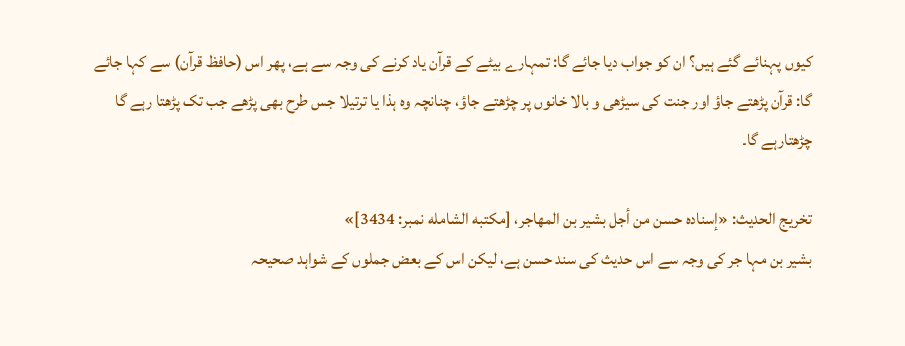کیوں پہنائے گئے ہیں؟ ان کو جواب دیا جائے گا: تمہارے بیٹے کے قرآن یاد کرنے کی وجہ سے ہے، پھر اس (حافظ قرآن) سے کہا جائے گا: قرآن پڑھتے جاؤ اور جنت کی سیڑھی و بالا خانوں پر چڑھتے جاؤ، چنانچہ وہ ہذا یا ترتیلا جس طرح بھی پڑھے جب تک پڑھتا رہے گا چڑھتارہے گا۔

تخریج الحدیث: «إسناده حسن من أجل بشير بن المهاجر، [مكتبه الشامله نمبر: 3434]»
بشیر بن مہا جر کی وجہ سے اس حدیث کی سند حسن ہے، لیکن اس کے بعض جملوں کے شواہد صحیحہ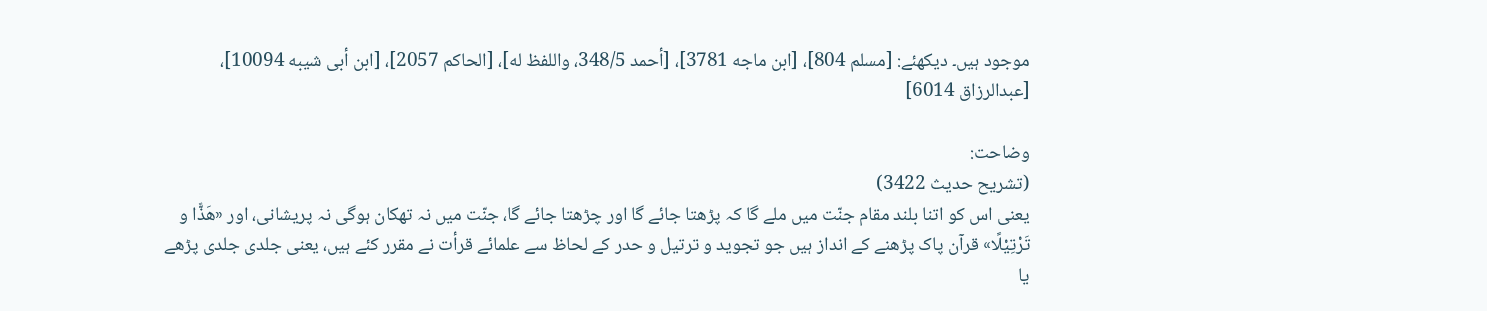موجود ہیں۔ دیکھئے: [مسلم 804]، [ابن ماجه 3781]، [أحمد 348/5، واللفظ له]، [الحاكم 2057]، [ابن أبى شيبه 10094]، [عبدالرزاق 6014]

وضاحت:
(تشریح حدیث 3422)
یعنی اس کو اتنا بلند مقام جنّت میں ملے گا کہ پڑھتا جائے گا اور چڑھتا جائے گا، جنّت میں نہ تھکان ہوگی نہ پریشانی، اور «هَذًّا و تَرْتِيْلًا» قرآن پاک پڑھنے کے انداز ہیں جو تجوید و ترتیل و حدر کے لحاظ سے علمائے قرأت نے مقرر کئے ہیں، یعنی جلدی جلدی پڑھے یا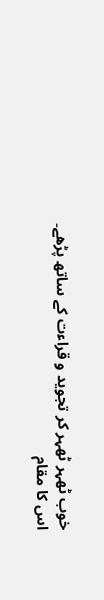خوب ٹھہر ٹھہر کر تجوید و قراءت کے ساتھ پڑھے۔
اس کا مقام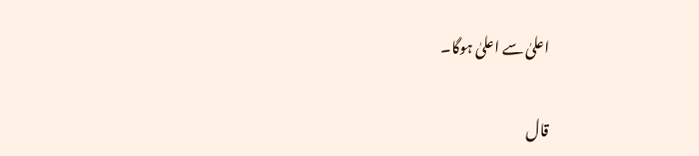اعلیٰ سے اعلیٰ ہوگا۔

قال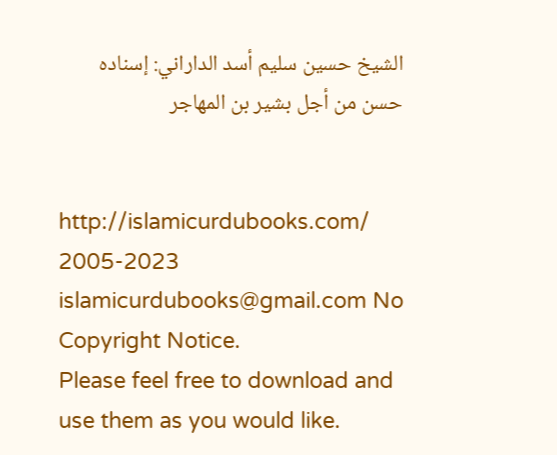الشيخ حسين سليم أسد الداراني: إسناده حسن من أجل بشير بن المهاجر


http://islamicurdubooks.com/ 2005-2023 islamicurdubooks@gmail.com No Copyright Notice.
Please feel free to download and use them as you would like.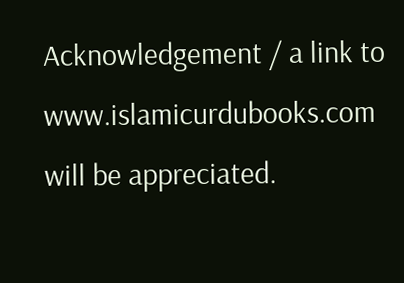Acknowledgement / a link to www.islamicurdubooks.com will be appreciated.